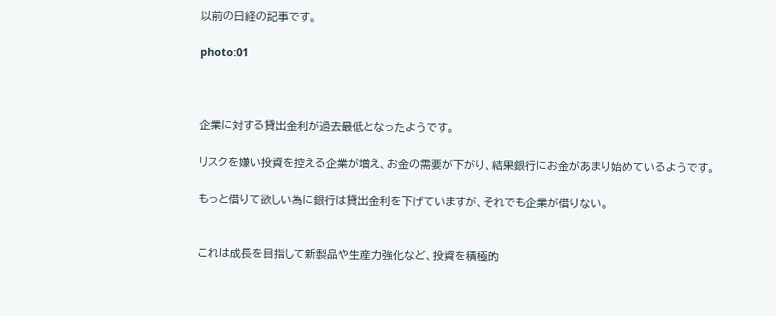以前の日経の記事です。

photo:01



企業に対する貸出金利が過去最低となったようです。

リスクを嫌い投資を控える企業が増え、お金の需要が下がり、結果銀行にお金があまり始めているようです。

もっと借りて欲しい為に銀行は貸出金利を下げていますが、それでも企業が借りない。


これは成長を目指して新製品や生産力強化など、投資を積極的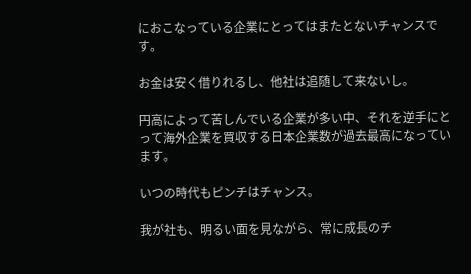におこなっている企業にとってはまたとないチャンスです。

お金は安く借りれるし、他社は追随して来ないし。

円高によって苦しんでいる企業が多い中、それを逆手にとって海外企業を買収する日本企業数が過去最高になっています。

いつの時代もピンチはチャンス。

我が社も、明るい面を見ながら、常に成長のチ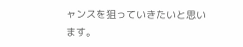ャンスを狙っていきたいと思います。